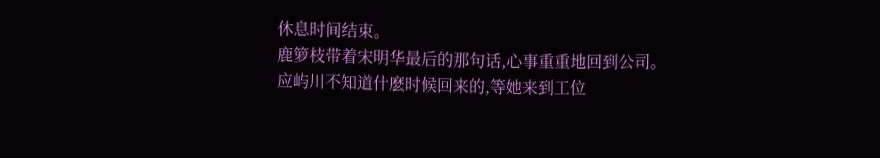休息时间结束。
鹿箩枝带着宋明华最后的那句话,心事重重地回到公司。
应屿川不知道什麽时候回来的,等她来到工位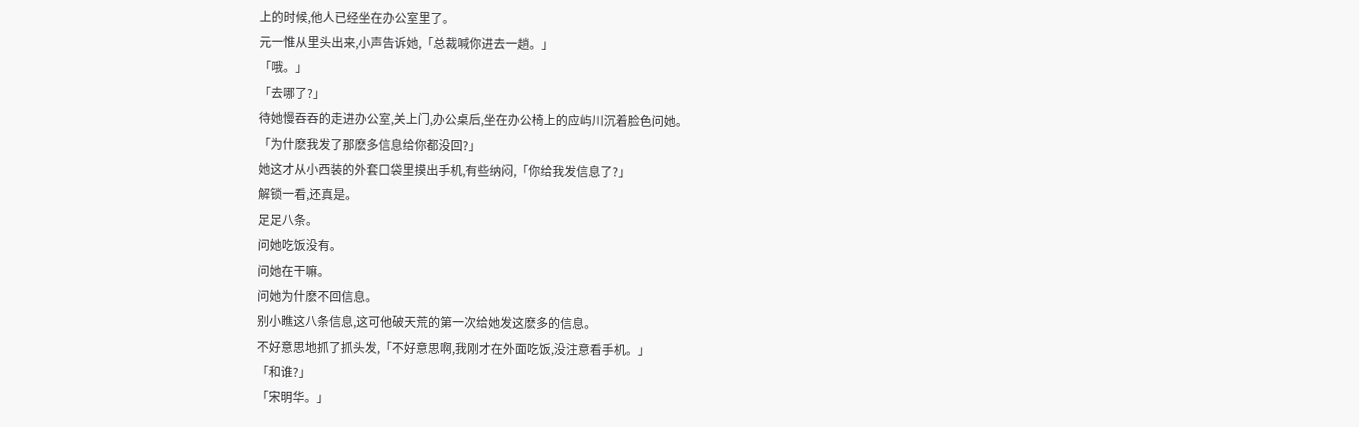上的时候,他人已经坐在办公室里了。
元一惟从里头出来,小声告诉她,「总裁喊你进去一趟。」
「哦。」
「去哪了?」
待她慢吞吞的走进办公室,关上门,办公桌后,坐在办公椅上的应屿川沉着脸色问她。
「为什麽我发了那麽多信息给你都没回?」
她这才从小西装的外套口袋里摸出手机,有些纳闷,「你给我发信息了?」
解锁一看,还真是。
足足八条。
问她吃饭没有。
问她在干嘛。
问她为什麽不回信息。
别小瞧这八条信息,这可他破天荒的第一次给她发这麽多的信息。
不好意思地抓了抓头发,「不好意思啊,我刚才在外面吃饭,没注意看手机。」
「和谁?」
「宋明华。」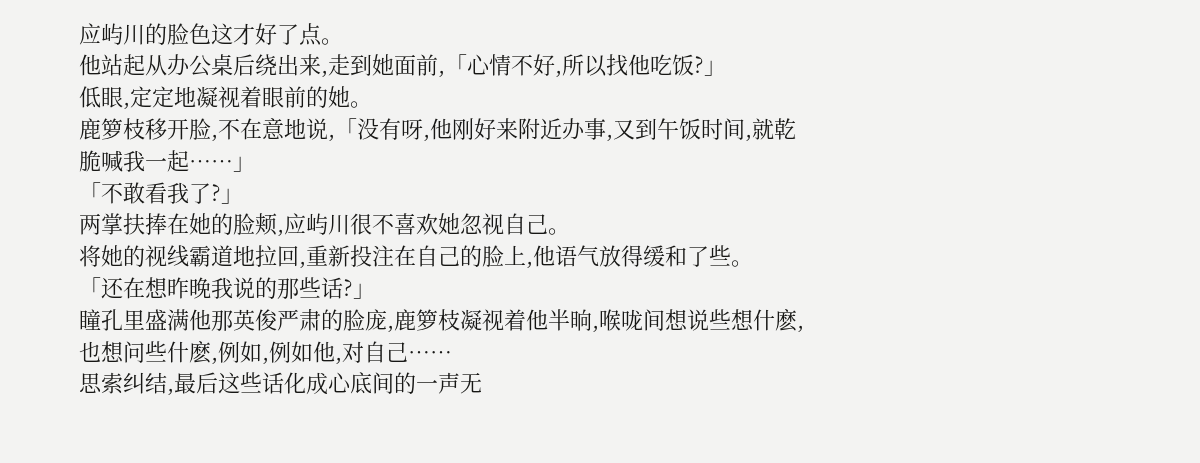应屿川的脸色这才好了点。
他站起从办公桌后绕出来,走到她面前,「心情不好,所以找他吃饭?」
低眼,定定地凝视着眼前的她。
鹿箩枝移开脸,不在意地说,「没有呀,他刚好来附近办事,又到午饭时间,就乾脆喊我一起……」
「不敢看我了?」
两掌扶捧在她的脸颊,应屿川很不喜欢她忽视自己。
将她的视线霸道地拉回,重新投注在自己的脸上,他语气放得缓和了些。
「还在想昨晚我说的那些话?」
瞳孔里盛满他那英俊严肃的脸庞,鹿箩枝凝视着他半晌,喉咙间想说些想什麽,也想问些什麽,例如,例如他,对自己……
思索纠结,最后这些话化成心底间的一声无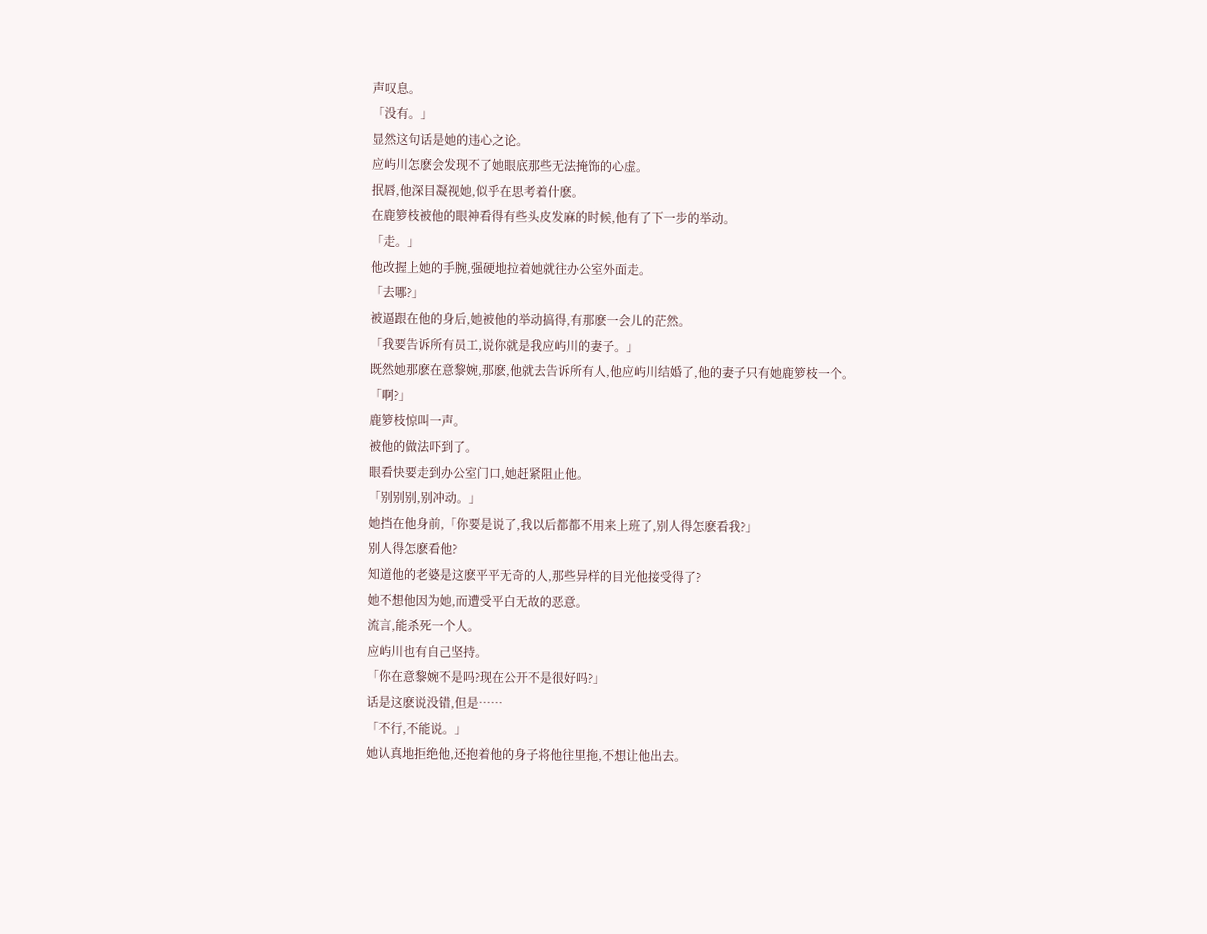声叹息。
「没有。」
显然这句话是她的违心之论。
应屿川怎麽会发现不了她眼底那些无法掩饰的心虚。
抿唇,他深目凝视她,似乎在思考着什麽。
在鹿箩枝被他的眼神看得有些头皮发麻的时候,他有了下一步的举动。
「走。」
他改握上她的手腕,强硬地拉着她就往办公室外面走。
「去哪?」
被逼跟在他的身后,她被他的举动搞得,有那麽一会儿的茫然。
「我要告诉所有员工,说你就是我应屿川的妻子。」
既然她那麽在意黎婉,那麽,他就去告诉所有人,他应屿川结婚了,他的妻子只有她鹿箩枝一个。
「啊?」
鹿箩枝惊叫一声。
被他的做法吓到了。
眼看快要走到办公室门口,她赶紧阻止他。
「别别别,别冲动。」
她挡在他身前,「你要是说了,我以后都都不用来上班了,别人得怎麽看我?」
别人得怎麽看他?
知道他的老婆是这麽平平无奇的人,那些异样的目光他接受得了?
她不想他因为她,而遭受平白无故的恶意。
流言,能杀死一个人。
应屿川也有自己坚持。
「你在意黎婉不是吗?现在公开不是很好吗?」
话是这麽说没错,但是……
「不行,不能说。」
她认真地拒绝他,还抱着他的身子将他往里拖,不想让他出去。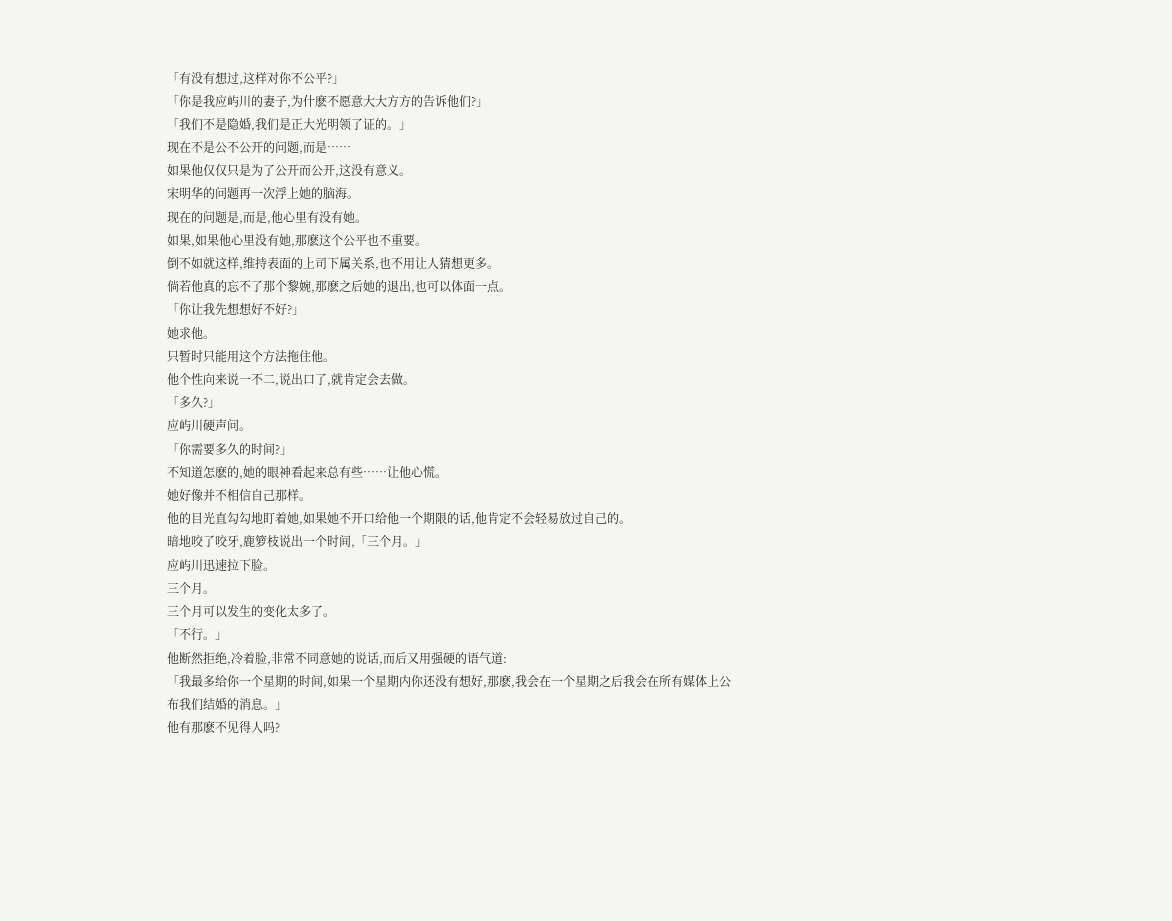「有没有想过,这样对你不公平?」
「你是我应屿川的妻子,为什麽不愿意大大方方的告诉他们?」
「我们不是隐婚,我们是正大光明领了证的。」
现在不是公不公开的问题,而是……
如果他仅仅只是为了公开而公开,这没有意义。
宋明华的问题再一次浮上她的脑海。
现在的问题是,而是,他心里有没有她。
如果,如果他心里没有她,那麽这个公平也不重要。
倒不如就这样,维持表面的上司下属关系,也不用让人猜想更多。
倘若他真的忘不了那个黎婉,那麽之后她的退出,也可以体面一点。
「你让我先想想好不好?」
她求他。
只暂时只能用这个方法拖住他。
他个性向来说一不二,说出口了,就肯定会去做。
「多久?」
应屿川硬声问。
「你需要多久的时间?」
不知道怎麽的,她的眼神看起来总有些……让他心慌。
她好像并不相信自己那样。
他的目光直勾勾地盯着她,如果她不开口给他一个期限的话,他肯定不会轻易放过自己的。
暗地咬了咬牙,鹿箩枝说出一个时间,「三个月。」
应屿川迅速拉下脸。
三个月。
三个月可以发生的变化太多了。
「不行。」
他断然拒绝,冷着脸,非常不同意她的说话,而后又用强硬的语气道:
「我最多给你一个星期的时间,如果一个星期内你还没有想好,那麽,我会在一个星期之后我会在所有媒体上公布我们结婚的消息。」
他有那麽不见得人吗?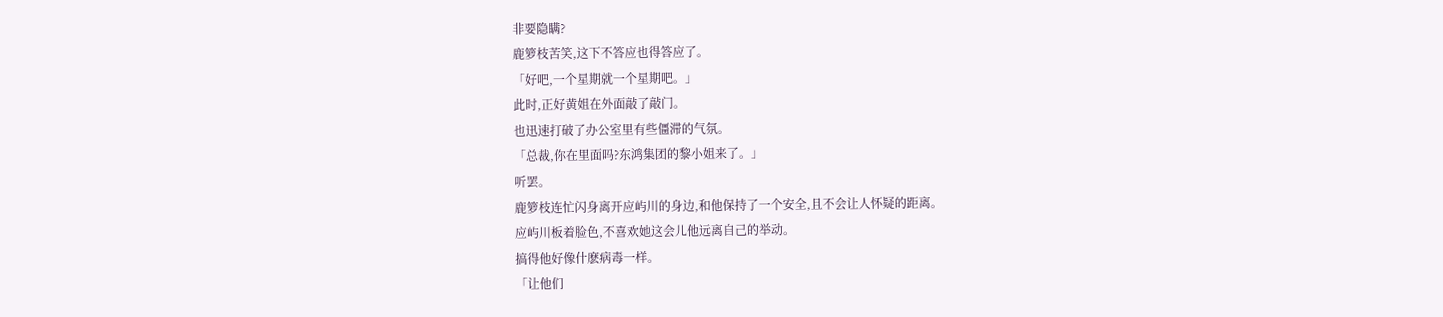非要隐瞒?
鹿箩枝苦笑,这下不答应也得答应了。
「好吧,一个星期就一个星期吧。」
此时,正好黄姐在外面敲了敲门。
也迅速打破了办公室里有些僵滞的气氛。
「总裁,你在里面吗?东鸿集团的黎小姐来了。」
听罢。
鹿箩枝连忙闪身离开应屿川的身边,和他保持了一个安全,且不会让人怀疑的距离。
应屿川板着脸色,不喜欢她这会儿他远离自己的举动。
搞得他好像什麽病毒一样。
「让他们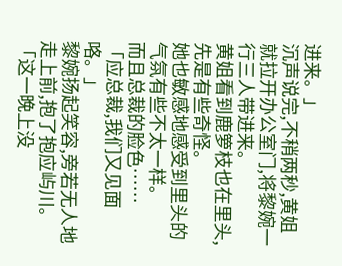进来。」
沉声说完,不稍两秒,黄姐就拉开办公室门,将黎婉一行三人带进来。
黄姐看到鹿箩枝也在里头,先是有些奇怪。
她也敏感地感受到里头的气氛有些不太一样。
而且总裁的脸色……
「应总裁,我们又见面咯。」
黎婉扬起笑容,旁若无人地走上前,抱了抱应屿川。
「这一晚上没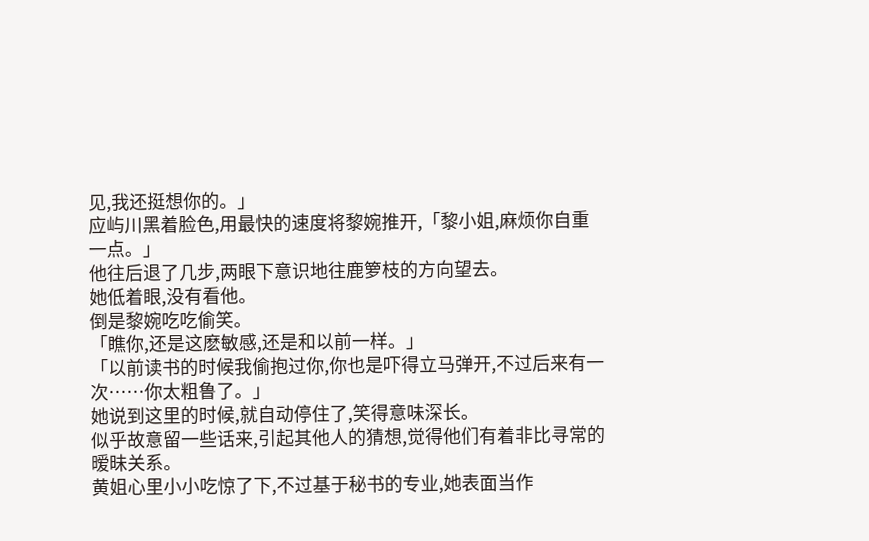见,我还挺想你的。」
应屿川黑着脸色,用最快的速度将黎婉推开,「黎小姐,麻烦你自重一点。」
他往后退了几步,两眼下意识地往鹿箩枝的方向望去。
她低着眼,没有看他。
倒是黎婉吃吃偷笑。
「瞧你,还是这麽敏感,还是和以前一样。」
「以前读书的时候我偷抱过你,你也是吓得立马弹开,不过后来有一次……你太粗鲁了。」
她说到这里的时候,就自动停住了,笑得意味深长。
似乎故意留一些话来,引起其他人的猜想,觉得他们有着非比寻常的暧昧关系。
黄姐心里小小吃惊了下,不过基于秘书的专业,她表面当作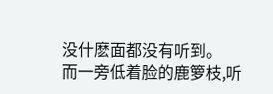没什麽面都没有听到。
而一旁低着脸的鹿箩枝,听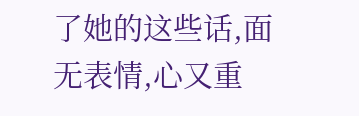了她的这些话,面无表情,心又重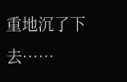重地沉了下去……